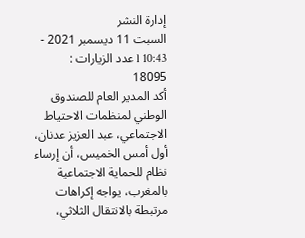إدارة النشر
السبت 11 ديسمبر 2021 - 10:43 l عدد الزيارات : 18095
أكد المدير العام للصندوق الوطني لمنظمات الاحتياط الاجتماعي، عبد العزيز عدنان، أول أمس الخميس، أن إرساء نظام للحماية الاجتماعية بالمغرب، يواجه إكراهات مرتبطة بالانتقال الثلاثي،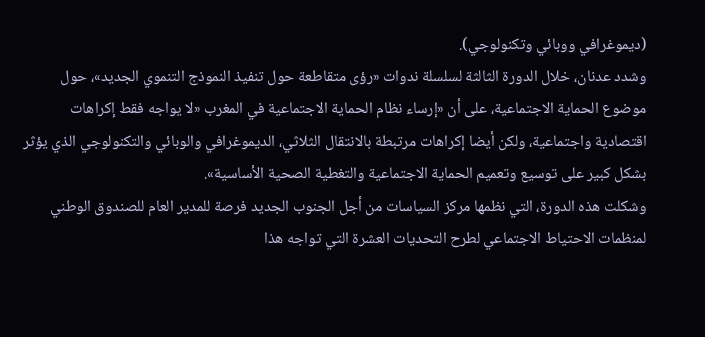(ديموغرافي ووبائي وتكنولوجي).
وشدد عدنان، خلال الدورة الثالثة لسلسلة ندوات «رؤى متقاطعة حول تنفيذ النموذج التنموي الجديد»، حول موضوع الحماية الاجتماعية، على أن «إرساء نظام الحماية الاجتماعية في المغرب «لا يواجه فقط إكراهات اقتصادية واجتماعية، ولكن أيضا إكراهات مرتبطة بالانتقال الثلاثي، الديموغرافي والوبائي والتكنولوجي الذي يؤثر بشكل كبير على توسيع وتعميم الحماية الاجتماعية والتغطية الصحية الأساسية».
وشكلت هذه الدورة، التي نظمها مركز السياسات من أجل الجنوب الجديد فرصة للمدير العام للصندوق الوطني لمنظمات الاحتياط الاجتماعي لطرح التحديات العشرة التي تواجه هذا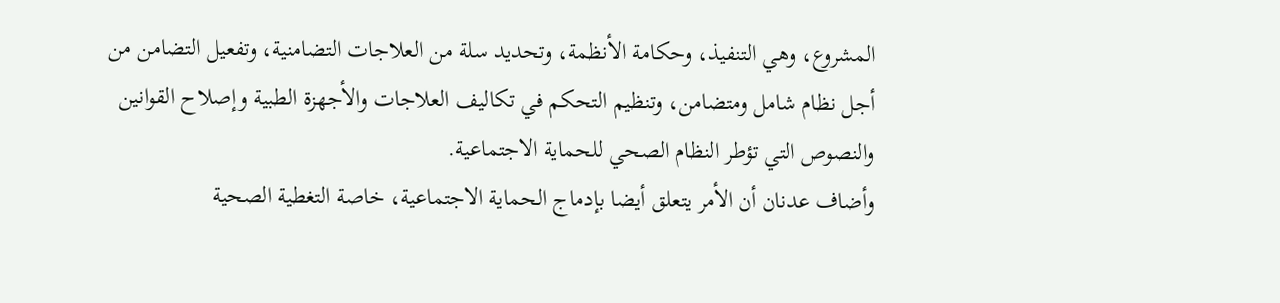المشروع، وهي التنفيذ، وحكامة الأنظمة، وتحديد سلة من العلاجات التضامنية، وتفعيل التضامن من أجل نظام شامل ومتضامن، وتنظيم التحكم في تكاليف العلاجات والأجهزة الطبية وإصلاح القوانين والنصوص التي تؤطر النظام الصحي للحماية الاجتماعية.
وأضاف عدنان أن الأمر يتعلق أيضا بإدماج الحماية الاجتماعية، خاصة التغطية الصحية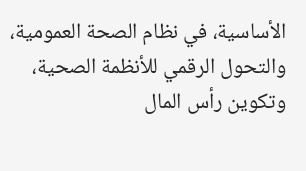الأساسية، في نظام الصحة العمومية، والتحول الرقمي للأنظمة الصحية، وتكوين رأس المال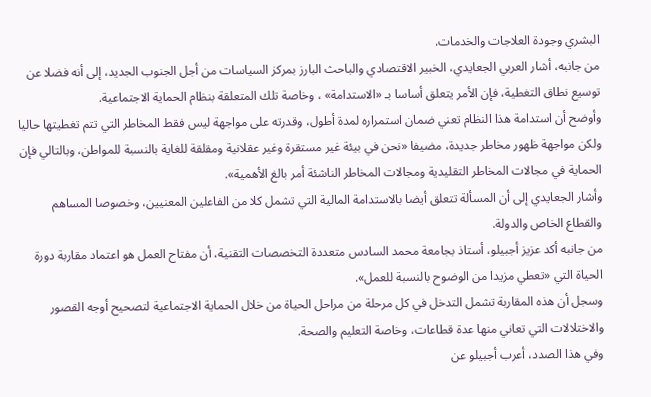البشري وجودة العلاجات والخدمات.
من جانبه، أشار العربي الجعايدي، الخبير الاقتصادي والباحث البارز بمركز السياسات من أجل الجنوب الجديد، إلى أنه فضلا عن توسيع نطاق التغطية، فإن الأمر يتعلق أساسا بـ «الاستدامة» ، وخاصة تلك المتعلقة بنظام الحماية الاجتماعية.
وأوضح أن استدامة هذا النظام تعني ضمان استمراره لمدة أطول، وقدرته على مواجهة ليس فقط المخاطر التي تتم تغطيتها حاليا ولكن مواجهة ظهور مخاطر جديدة، مضيفا «نحن في بيئة غير مستقرة وغير عقلانية ومقلقة للغاية بالنسبة للمواطن، وبالتالي فإن الحماية في مجالات المخاطر التقليدية ومجالات المخاطر الناشئة أمر بالغ الأهمية».
وأشار الجعايدي إلى أن المسألة تتعلق أيضا بالاستدامة المالية التي تشمل كلا من الفاعلين المعنيين، وخصوصا المساهم والقطاع الخاص والدولة.
من جانبه أكد عزيز أجبيلو، أستاذ بجامعة محمد السادس متعددة التخصصات التقنية، أن مفتاح العمل هو اعتماد مقاربة دورة الحياة التي «تعطي مزيدا من الوضوح بالنسبة للعمل».
وسجل أن هذه المقاربة تشمل التدخل في كل مرحلة من مراحل الحياة من خلال الحماية الاجتماعية لتصحيح أوجه القصور والاختلالات التي تعاني منها عدة قطاعات، وخاصة التعليم والصحة.
وفي هذا الصدد، أعرب أجبيلو عن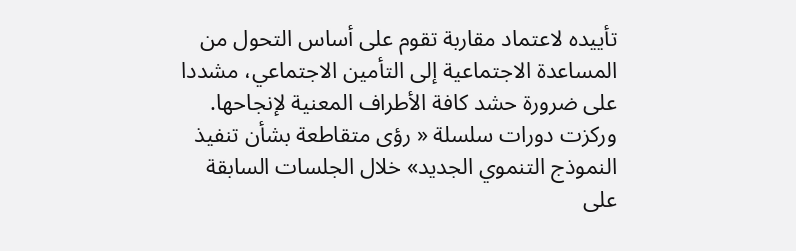تأييده لاعتماد مقاربة تقوم على أساس التحول من المساعدة الاجتماعية إلى التأمين الاجتماعي، مشددا على ضرورة حشد كافة الأطراف المعنية لإنجاحها.
وركزت دورات سلسلة « رؤى متقاطعة بشأن تنفيذ النموذج التنموي الجديد» خلال الجلسات السابقة على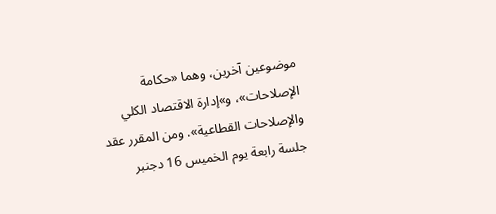موضوعين آخرين، وهما «حكامة الإصلاحات»، و»إدارة الاقتصاد الكلي والإصلاحات القطاعية». ومن المقرر عقد جلسة رابعة يوم الخميس 16 دجنبر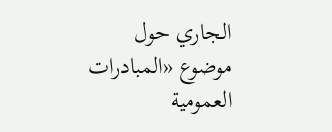الجاري حول موضوع «المبادرات العمومية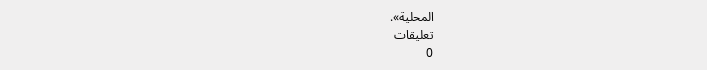المحلية».
تعليقات
0